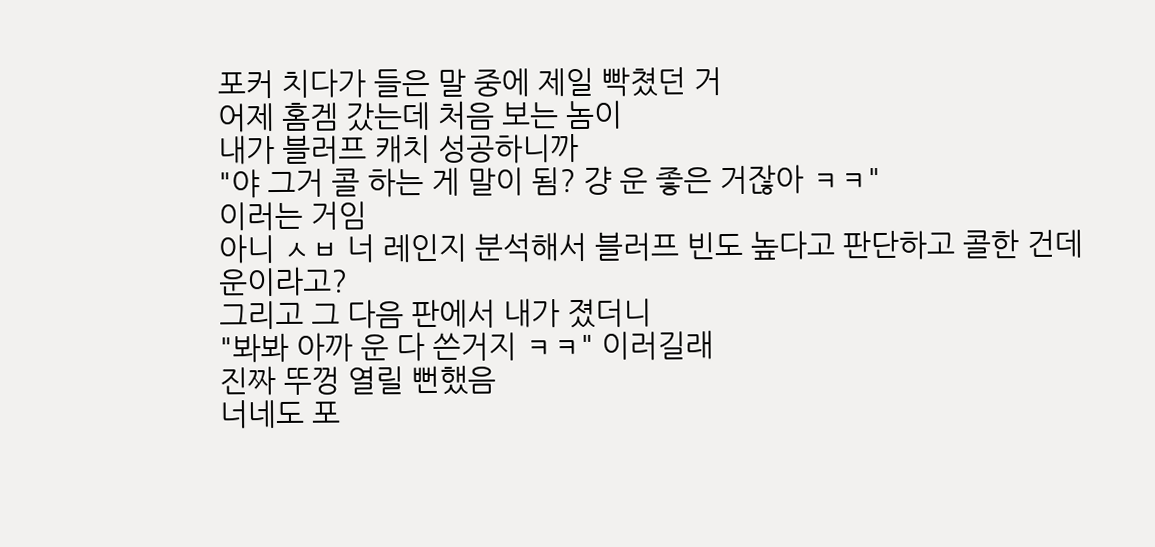포커 치다가 들은 말 중에 제일 빡쳤던 거
어제 홈겜 갔는데 처음 보는 놈이
내가 블러프 캐치 성공하니까
"야 그거 콜 하는 게 말이 됨? 걍 운 좋은 거잖아 ㅋㅋ"
이러는 거임
아니 ㅅㅂ 너 레인지 분석해서 블러프 빈도 높다고 판단하고 콜한 건데
운이라고?
그리고 그 다음 판에서 내가 졌더니
"봐봐 아까 운 다 쓴거지 ㅋㅋ" 이러길래
진짜 뚜껑 열릴 뻔했음
너네도 포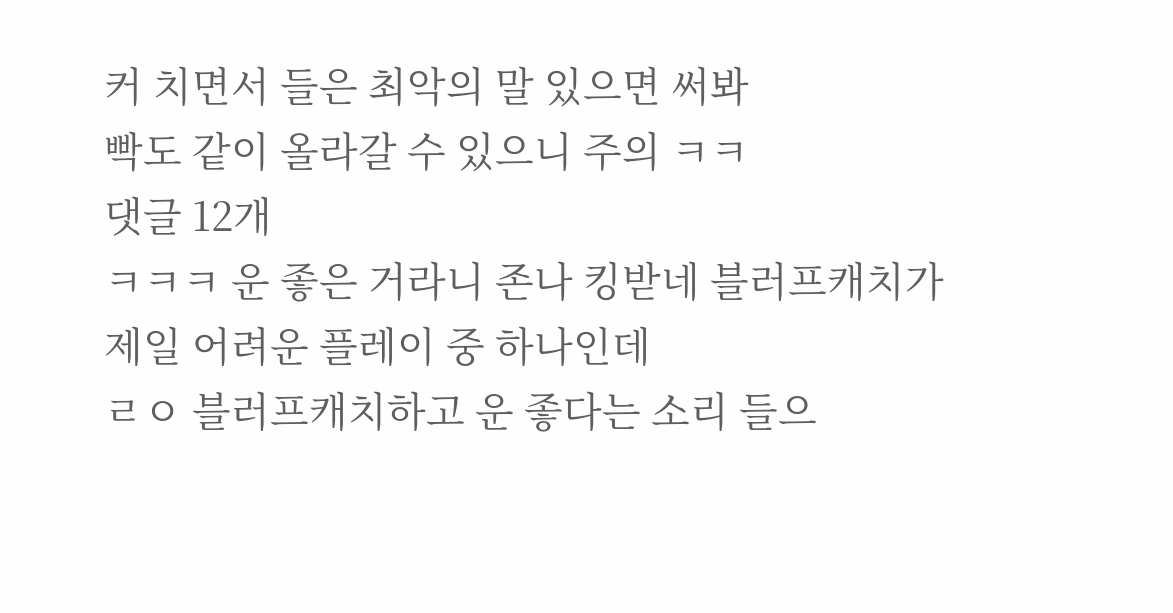커 치면서 들은 최악의 말 있으면 써봐
빡도 같이 올라갈 수 있으니 주의 ㅋㅋ
댓글 12개
ㅋㅋㅋ 운 좋은 거라니 존나 킹받네 블러프캐치가 제일 어려운 플레이 중 하나인데
ㄹㅇ 블러프캐치하고 운 좋다는 소리 들으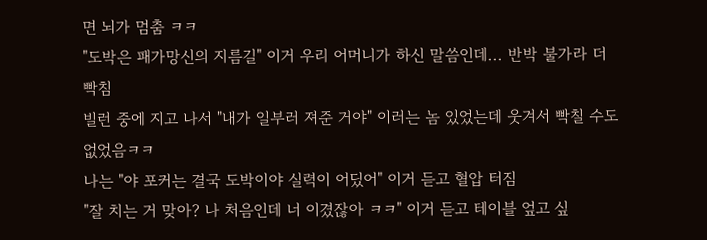면 뇌가 멈춤 ㅋㅋ
"도박은 패가망신의 지름길" 이거 우리 어머니가 하신 말씀인데... 반박 불가라 더 빡침
빌런 중에 지고 나서 "내가 일부러 져준 거야" 이러는 놈 있었는데 웃겨서 빡칠 수도 없었음ㅋㅋ
나는 "야 포커는 결국 도박이야 실력이 어딨어" 이거 듣고 혈압 터짐
"잘 치는 거 맞아? 나 처음인데 너 이겼잖아 ㅋㅋ" 이거 듣고 테이블 엎고 싶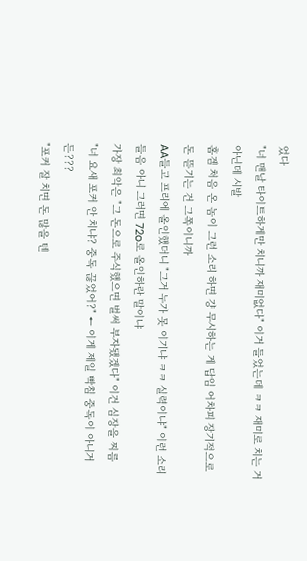었다
"너 맨날 타이트하게만 치니까 재미없다" 이거 들었는데 ㅋㅋ 재미로 치는 거 아닌데 시발
홈겜 처음 온 놈이 그런 소리 하면 걍 무시하는 게 답임 어차피 장기적으로 돈 뜯기는 건 그쪽이니까
AA들고 프리에 올인했더니 "그거 누가 못 이기냐 ㅋㅋ 실력이냐" 이런 소리 들음 아니 그러면 72o로 올인하란 말이냐
가장 최악은 "그 돈으로 주식했으면 벌써 부자됐겠다" 이건 심장을 찌름
"너 요새 포커 안 치냐? 중독 끊었어?" ← 이게 제일 빡침 중독이 아니거든???
"포커 잘 치면 돈 많을 텐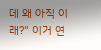데 왜 아직 이래?" 이거 연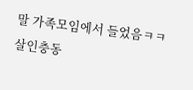말 가족모임에서 들었음ㅋㅋ 살인충동